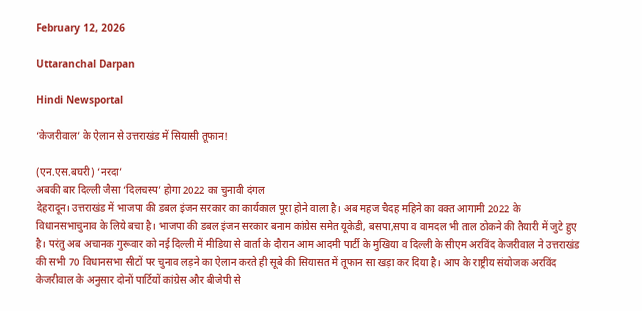February 12, 2026

Uttaranchal Darpan

Hindi Newsportal

‘केजरीवाल’ के ऐलान से उत्तराखंड में सियासी तूफान!

(एन.एस.बघरी) ‘नरदा’
अबकी बार दिल्ली जैसा ‘दिलचस्प’ होगा 2022 का चुनावी दंगल
देहरादून। उत्तराखंड में भाजपा की डबल इंजन सरकार का कार्यकाल पूरा होने वाला है। अब महज चैदह महिने का वक्त आगामी 2022 के विधानसभाचुनाव के लिये बचा है। भाजपा की डबल इंजन सरकार बनाम कांग्रेस समेत यूकेडी, बसपा,सपा व वामदल भी ताल ठोकने की तैयारी में जुटे हुए है। परंतु अब अचानक गुरूवार को नई दिल्ली में मीडिया से वार्ता के दौरान आम आदमी पार्टी के मुखिया व दिल्ली के सीएम अरविंद केजरीवाल ने उत्तराखंड की सभी 70 विधानसभा सीटों पर चुनाव लड़ने का ऐलान करते ही सूबे की सियासत में तूफान सा खड़ा कर दिया है। आप के राष्ट्रीय संयोजक अरविंद केजरीवाल के अनुसार दोनों पार्टियों कांग्रेस और बीजेपी से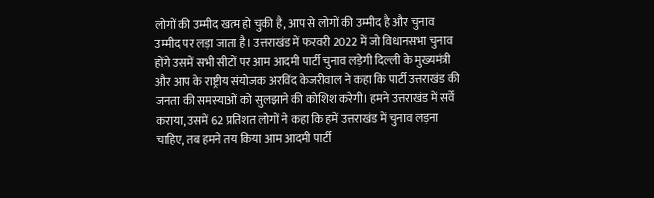लोगों की उम्मीद खत्म हो चुकी है, आप से लोगों की उम्मीद है और चुनाव उम्मीद पर लड़ा जाता है। उत्तराखंड में फरवरी 2022 में जो विधानसभा चुनाव होंगे उसमें सभी सीटों पर आम आदमी पार्टी चुनाव लड़ेगी दिल्ली के मुख्यमंत्री और आप के राष्ट्रीय संयोजक अरविंद केजरीवाल ने कहा कि पार्टी उत्तराखंड की जनता की समस्याओं को सुलझाने की कोशिश करेगी। हमने उत्तराखंड में सर्वे कराया, उसमें 62 प्रतिशत लोगों ने कहा कि हमें उत्तराखंड में चुनाव लड़ना चाहिए, तब हमने तय किया आम आदमी पार्टी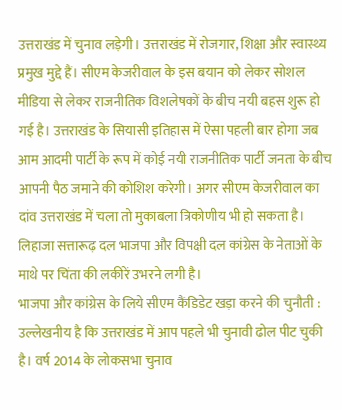उत्तराखंड में चुनाव लड़ेगी। उत्तराखंड में रोजगार, शिक्षा और स्वास्थ्य प्रमुख मुद्दे हैं। सीएम केजरीवाल के इस बयान को लेकर सोशल मीडिया से लेकर राजनीतिक विशलेषकों के बीच नयी बहस शुरू हो गई है। उत्तराखंड के सियासी इतिहास में ऐसा पहली बार होगा जब आम आदमी पार्टी के रूप में कोई नयी राजनीतिक पार्टी जनता के बीच आपनी पैठ जमाने की कोशिश करेगी। अगर सीएम केजरीवाल का दांव उत्तराखंड में चला तो मुकाबला त्रिकोणीय भी हो सकता है। लिहाजा सत्तारूढ़ दल भाजपा और विपक्षी दल कांग्रेस के नेताओं के माथे पर चिंता की लकीरें उभरने लगी है।
भाजपा और कांग्रेस के लिये सीएम कैंडिडेट खड़ा करने की चुनौती :
उल्लेखनीय है कि उत्तराखंड में आप पहले भी चुनावी ढोल पीट चुकी है। वर्ष 2014 के लोकसभा चुनाव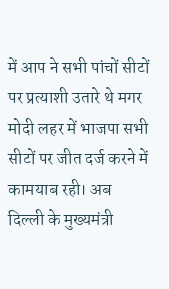में आप ने सभी पांचों सीटों पर प्रत्याशी उतारे थे मगर मोदी लहर में भाजपा सभी सीटों पर जीत दर्ज करने में कामयाब रही। अब दिल्ली के मुख्यमंत्री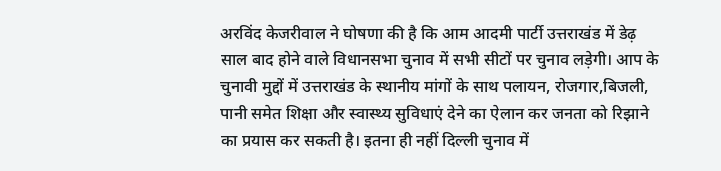अरविंद केजरीवाल ने घोषणा की है कि आम आदमी पार्टी उत्तराखंड में डेढ़ साल बाद होने वाले विधानसभा चुनाव में सभी सीटों पर चुनाव लड़ेगी। आप के चुनावी मुद्दों में उत्तराखंड के स्थानीय मांगों के साथ पलायन, रोजगार,बिजली, पानी समेत शिक्षा और स्वास्थ्य सुविधाएं देने का ऐलान कर जनता को रिझाने का प्रयास कर सकती है। इतना ही नहीं दिल्ली चुनाव में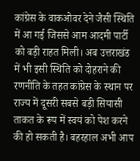कांग्रेस के वाकओवर देने जैसी स्थिति में आ गई जिससे आम आदमी पार्टी को बड़ी राहत मिली। अब उत्तराखंड में भी इसी स्थिति को दोहराने की रणनीति के तहत कांग्रेस के स्थान पर राज्य में दूसरी सबसे बड़ी सियासी ताकत के रूप में स्वयं को पेश करने की हो सकती है। बहरहाल अभी आप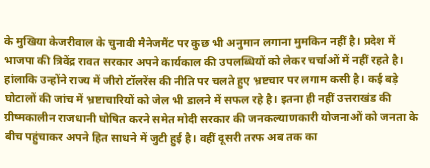के मुखिया केजरीवाल के चुनावी मैनेजमैंट पर कुछ भी अनुमान लगाना मुमकिन नहीं है। प्रदेश में भाजपा की त्रिवेंद्र रावत सरकार अपने कार्यकाल की उपलब्धियों को लेकर चर्चाओं में नहीं रहते है। हांलाकि उन्होंने राज्य में जीरो टॉलरेंस की नीति पर चलते हुए भ्रष्टचार पर लगाम कसी है। कई बड़े घोटालों की जांच में भ्रष्टाचारियों को जेल भी डालने में सफल रहे है। इतना ही नहीं उत्तराखंड की ग्रीष्मकालीन राजधानी घोषित करने समेत मोदी सरकार की जनकल्याणकारी योजनाओं को जनता के बीच पहुंचाकर अपने हित साधने में जुटी हुई है। वहीं दूसरी तरफ अब तक का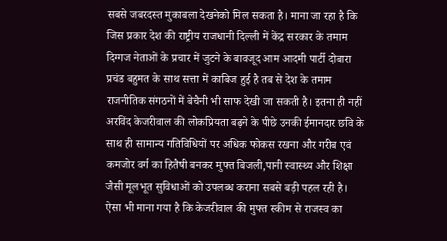सबसे जबरदस्त मुकाबला देखनेको मिल सकता है। माना जा रहा है कि जिस प्रकार देश की राष्ट्रीय राजधानी दिल्ली में केंद्र सरकार के तमाम दिग्गज नेताओं के प्रचार में जुटने के बावजूद आम आदमी पार्टी दोबारा प्रचंड बहुमत के साथ सत्ता में काबिज हुई है तब से देश के तमाम राजनीतिक संगठनों में बेचैनी भी साफ देखी जा सकती है। इतना ही नहीं अरविंद केजरीवाल की लोकप्रियता बढ़ने के पीछे उनकी ईमानदार छवि के साथ ही सामान्य गतिविधियों पर अधिक फोकस रखना और गरीब एवं कमजोर वर्ग का हितैषी बनकर मुफ्त बिजली,पानी स्वास्थ्य और शिक्षा जैसी मूलभूत सुविधाओं को उपलब्ध कराना सबसे बड़ी पहल रही है। ऐसा भी माना गया है कि केजरीवाल की मुफ्त स्कीम से राजस्व का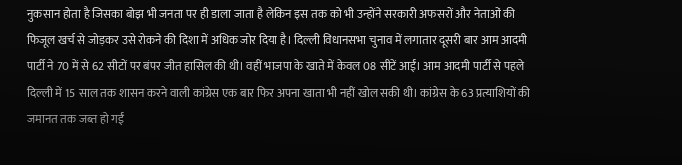नुकसान होता है जिसका बोझ भी जनता पर ही डाला जाता है लेकिन इस तक को भी उन्होंने सरकारी अफसरों और नेताओं की फिजूल खर्च से जोड़कर उसे रोकने की दिशा में अधिक जोर दिया है। दिल्ली विधानसभा चुनाव में लगातार दूसरी बार आम आदमी पार्टी ने 70 में से 62 सीटों पर बंपर जीत हासिल की थी। वहीं भाजपा के खाते में केवल 08 सीटें आईं। आम आदमी पार्टी से पहले दिल्ली में 15 साल तक शासन करने वाली कांग्रेस एक बार फिर अपना खाता भी नहीं खोल सकी थी। कांग्रेस के 63 प्रत्याशियों की जमानत तक जब्त हो गईं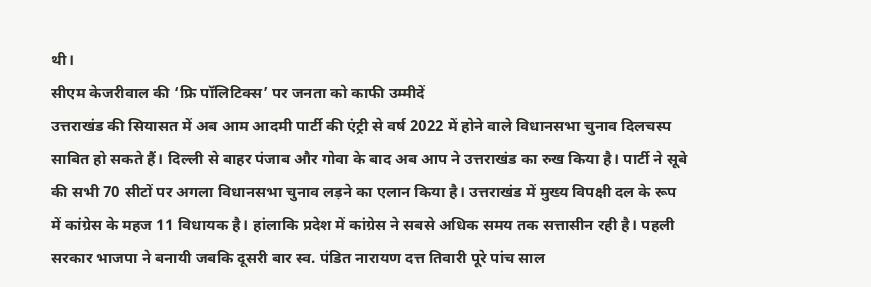थी।
सीएम केजरीवाल की ‘फ्रि पॉलिटिक्स’ पर जनता को काफी उम्मीदें
उत्तराखंड की सियासत में अब आम आदमी पार्टी की एंट्री से वर्ष 2022 में होने वाले विधानसभा चुनाव दिलचस्प साबित हो सकते हैं। दिल्ली से बाहर पंजाब और गोवा के बाद अब आप ने उत्तराखंड का रुख किया है। पार्टी ने सूबे की सभी 70 सीटों पर अगला विधानसभा चुनाव लड़ने का एलान किया है। उत्तराखंड में मुख्य विपक्षी दल के रूप में कांग्रेस के महज 11 विधायक है। हांलाकि प्रदेश में कांग्रेस ने सबसे अधिक समय तक सत्तासीन रही है। पहली सरकार भाजपा ने बनायी जबकि दूसरी बार स्व. पंडित नारायण दत्त तिवारी पूरे पांच साल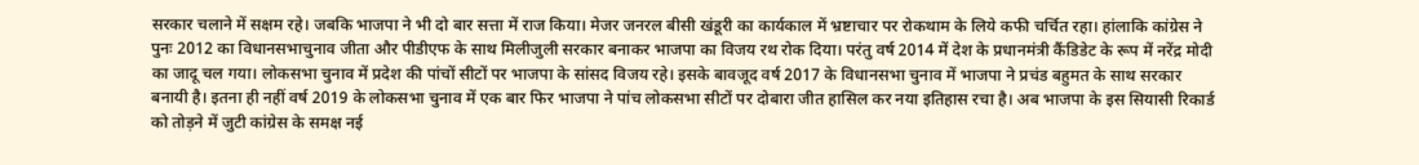सरकार चलाने में सक्षम रहे। जबकि भाजपा ने भी दो बार सत्ता में राज किया। मेजर जनरल बीसी खंडूरी का कार्यकाल में भ्रष्टाचार पर रोकथाम के लिये कफी चर्चित रहा। हांलाकि कांग्रेस ने पुनः 2012 का विधानसभाचुनाव जीता और पीडीएफ के साथ मिलीजुली सरकार बनाकर भाजपा का विजय रथ रोक दिया। परंतु वर्ष 2014 में देश के प्रधानमंत्री कैंडिडेट के रूप में नरेंद्र मोदी का जादू चल गया। लोकसभा चुनाव में प्रदेश की पांचों सीटों पर भाजपा के सांसद विजय रहे। इसके बावजूद वर्ष 2017 के विधानसभा चुनाव में भाजपा ने प्रचंड बहुमत के साथ सरकार बनायी है। इतना ही नहीं वर्ष 2019 के लोकसभा चुनाव में एक बार फिर भाजपा ने पांच लोकसभा सीटों पर दोबारा जीत हासिल कर नया इतिहास रचा है। अब भाजपा के इस सियासी रिकार्ड को तोड़ने में जुटी कांग्रेस के समक्ष नई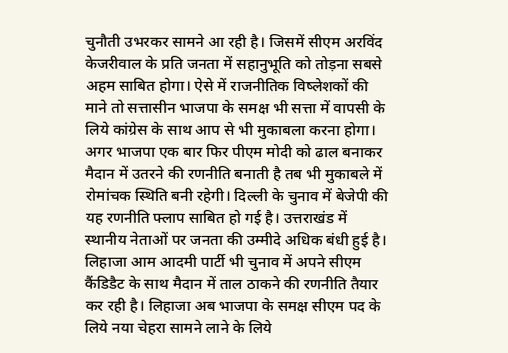चुनौती उभरकर सामने आ रही है। जिसमें सीएम अरविंद केजरीवाल के प्रति जनता में सहानुभूति को तोड़ना सबसे अहम साबित होगा। ऐसे में राजनीतिक विष्लेशकों की माने तो सत्तासीन भाजपा के समक्ष भी सत्ता में वापसी के लिये कांग्रेस के साथ आप से भी मुकाबला करना होगा। अगर भाजपा एक बार फिर पीएम मोदी को ढाल बनाकर मैदान में उतरने की रणनीति बनाती है तब भी मुकाबले में रोमांचक स्थिति बनी रहेगी। दिल्ली के चुनाव में बेजेपी की यह रणनीति फ्लाप साबित हो गई है। उत्तराखंड में स्थानीय नेताओं पर जनता की उम्मीदे अधिक बंधी हुई है। लिहाजा आम आदमी पार्टी भी चुनाव में अपने सीएम कैंडिडैट के साथ मैदान में ताल ठाकने की रणनीति तैयार कर रही है। लिहाजा अब भाजपा के समक्ष सीएम पद के लिये नया चेहरा सामने लाने के लिये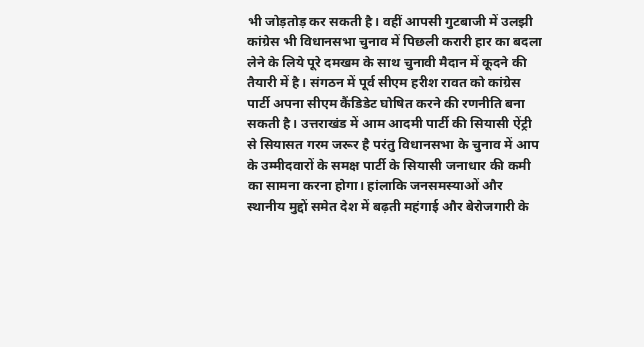भी जोड़तोड़ कर सकती है। वहीं आपसी गुटबाजी में उलझी कांग्रेस भी विधानसभा चुनाव में पिछली करारी हार का बदला लेने के लिये पूरे दमखम के साथ चुनावी मैदान में कूदने की तैयारी में है। संगठन में पूर्व सीएम हरीश रावत को कांग्रेस पार्टी अपना सीएम कैंडिडेट घोषित करने की रणनीति बना सकती है। उत्तराखंड में आम आदमी पार्टी की सियासी ऐंट्री से सियासत गरम जरूर है परंतु विधानसभा के चुनाव में आप के उम्मीदवारों के समक्ष पार्टी के सियासी जनाधार की कमी का सामना करना होगा। हांलाकि जनसमस्याओं और स्थानीय मुद्दों समेत देश में बढ़ती महंगाई और बेरोजगारी के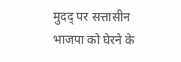मुदद् पर सत्तासीन भाजपा को घेरने के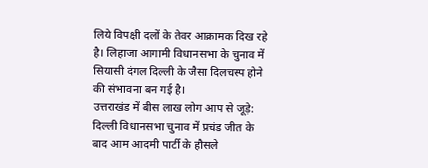लिये विपक्षी दलों के तेवर आक्रामक दिख रहे है। लिहाजा आगामी विधानसभा के चुनाव में सियासी दंगल दिल्ली के जैसा दिलचस्प होने की संभावना बन गई है।
उत्तराखंड में बीस लाख लोग आप से जूड़े: दिल्ली विधानसभा चुनाव में प्रचंड जीत के बाद आम आदमी पार्टी के हौसले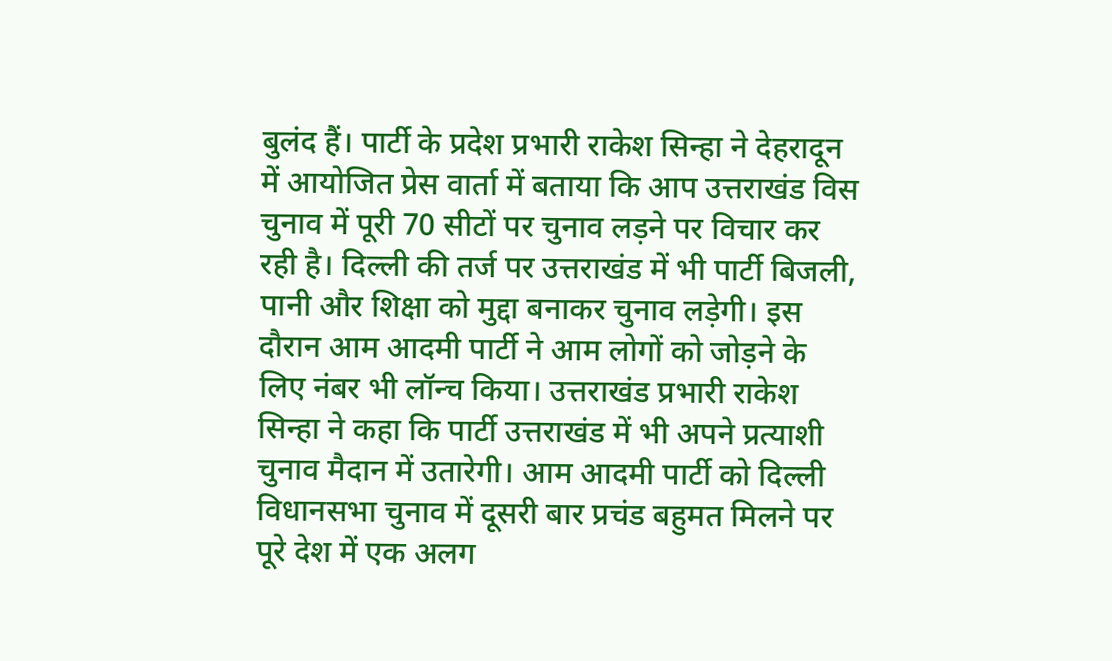बुलंद हैं। पार्टी के प्रदेश प्रभारी राकेश सिन्हा ने देहरादून में आयोजित प्रेस वार्ता में बताया कि आप उत्तराखंड विस चुनाव में पूरी 70 सीटों पर चुनाव लड़ने पर विचार कर रही है। दिल्ली की तर्ज पर उत्तराखंड में भी पार्टी बिजली, पानी और शिक्षा को मुद्दा बनाकर चुनाव लड़ेगी। इस दौरान आम आदमी पार्टी ने आम लोगों को जोड़ने के लिए नंबर भी लॉन्च किया। उत्तराखंड प्रभारी राकेश सिन्हा ने कहा कि पार्टी उत्तराखंड में भी अपने प्रत्याशी चुनाव मैदान में उतारेगी। आम आदमी पार्टी को दिल्ली विधानसभा चुनाव में दूसरी बार प्रचंड बहुमत मिलने पर पूरे देश में एक अलग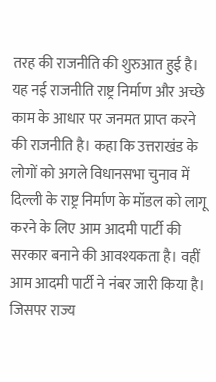तरह की राजनीति की शुरुआत हुई है। यह नई राजनीति राष्ट्र निर्माण और अच्छे काम के आधार पर जनमत प्राप्त करने की राजनीति है। कहा कि उत्तराखंड के लोगों को अगले विधानसभा चुनाव में दिल्ली के राष्ट्र निर्माण के मॉडल को लागू करने के लिए आम आदमी पार्टी की सरकार बनाने की आवश्यकता है। वहीं आम आदमी पार्टी ने नंबर जारी किया है। जिसपर राज्य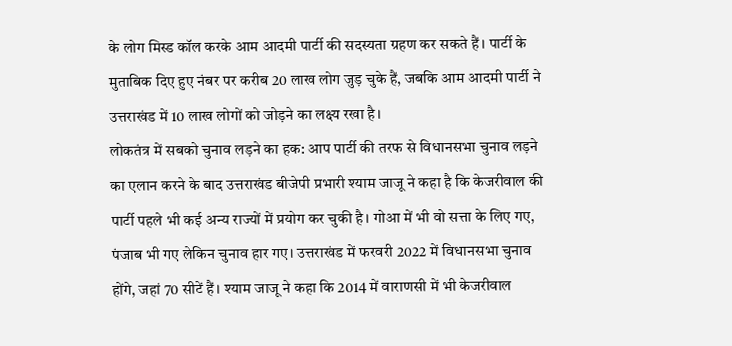के लोग मिस्ड कॉल करके आम आदमी पार्टी की सदस्यता ग्रहण कर सकते हैं। पार्टी के मुताबिक दिए हुए नंबर पर करीब 20 लाख लोग जुड़ चुके हैं, जबकि आम आदमी पार्टी ने उत्तराखंड में 10 लाख लोगों को जोड़ने का लक्ष्य रखा है।
लोकतंत्र में सबको चुनाव लड़ने का हक: आप पार्टी की तरफ से विधानसभा चुनाव लड़ने का एलान करने के बाद उत्तराखंड बीजेपी प्रभारी श्याम जाजू ने कहा है कि केजरीवाल की पार्टी पहले भी कई अन्य राज्यों में प्रयोग कर चुकी है। गोआ में भी वो सत्ता के लिए गए, पंजाब भी गए लेकिन चुनाव हार गए। उत्तराखंड में फरवरी 2022 में विधानसभा चुनाव होंगे, जहां 70 सीटें हैं। श्याम जाजू ने कहा कि 2014 में वाराणसी में भी केजरीवाल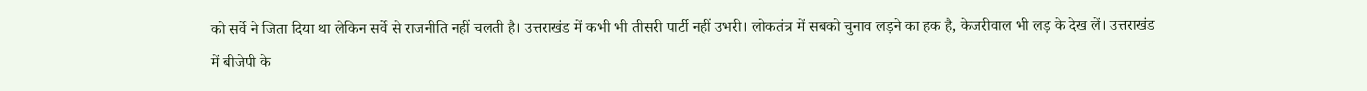को सर्वे ने जिता दिया था लेकिन सर्वे से राजनीति नहीं चलती है। उत्तराखंड में कभी भी तीसरी पार्टी नहीं उभरी। लोकतंत्र में सबको चुनाव लड़ने का हक है, केजरीवाल भी लड़ के देख लें। उत्तराखंड में बीजेपी के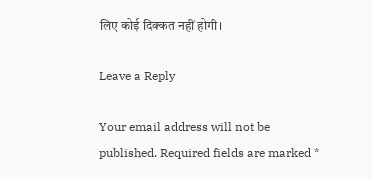लिए कोई दिक्कत नहीं होगी।

Leave a Reply

Your email address will not be published. Required fields are marked *